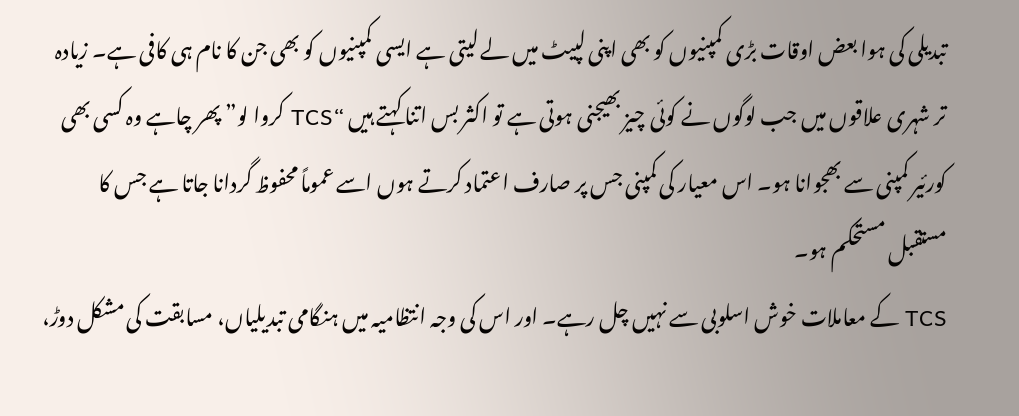تبدیلی کی ہوا بعض اوقات بڑی کمپنیوں کو بھی اپنی لپیٹ میں‌ لے لیتی ہے ایسی کمپنیوں کو بھی جن کا نام ہی کافی ہے۔ زیادہ تر شہری علاقوں میں جب لوگوں نے کوئی چیز بھیجنی ہوتی ہے تو اکثر بس اتنا کہتے ہیں “TCS کروا لو” پھر چاہے وہ کسی بھی کورئیر کمپنی سے بھجوانا ہو۔ اس معیار کی کمپنی جس پر صارف اعتماد کرتے ہوں اسے عموماً محفوظ گردانا جاتا ہے جس کا مستقبل مستحکم ہو۔
TCS کے معاملات خوش اسلوبی سے نہیں چل رہے۔ اور اس کی وجہ انتظامیہ میں ہنگامی تبدیلیاں، مسابقت کی مشکل دوڑ،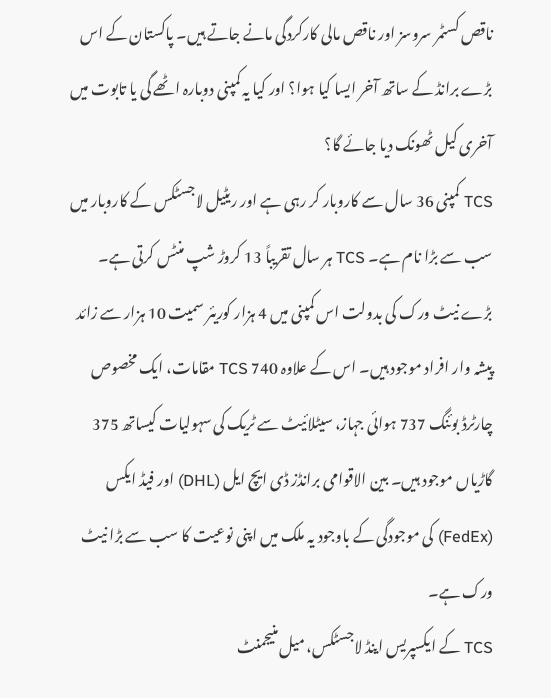ناقص کسٹمر سروسز اور ناقص مالی کارکردگی مانے جاتے ہیں۔ پاکستان کے اس بڑے برانڈ کے ساتھ آخر ایسا کیا ہوا؟ اور کیا یہ کمپنی دوبارہ اٹھے گی یا تابوت میں آخری کیل ٹھونک دیا جائے گا؟
TCS کمپنی 36 سال سے کاروبار کر رہی ہے اور ریٹیل لاجسٹکس کے کاروبار میں سب سے بڑا نام ہے۔ TCS ہر سال تقریباً 13 کروڑ شپ منٹس کرتی ہے۔ بڑے نیٹ ورک کی بدولت اس کمپنی میں 4 ہزار کوریئر سمیت 10 ہزار سے زائد پیشہ وار افراد موجود ہیں۔ اس کے علاوہ 740 TCS مقامات، ایک مخصوص چارٹرڈ بوئنگ 737 ہوائی جہاز، سیٹلائیٹ سے ٹریک کی سہولیات کیساتھ 375 گاڑیاں موجود ہیں۔ بین الاقوامی برانڈز ڈی ایچ ایل (DHL) اور فیڈ ایکس (FedEx) کی موجودگی کے باوجود یہ ملک میں اپنی نوعیت کا سب سے بڑا نیٹ ورک ہے۔
TCS کے ایکسپریس اینڈ لاجسٹکس، میل منیجمنٹ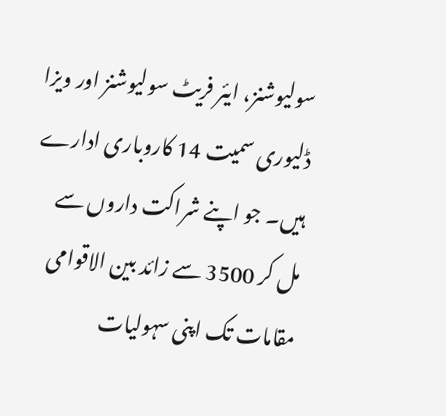سولیوشنز، ایئر فریٹ سولیوشنز اور ویزا ڈلیوری سمیت 14 کاروباری ادارے ہیں۔ جو اپنے شراکت داروں سے مل کر 3500 سے زائد بین الاقوامی مقامات تک اپنی سہولیات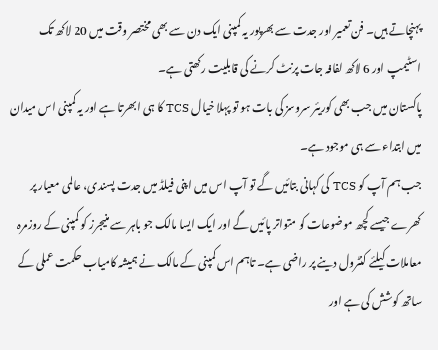پہنچاتے ہیں۔ فن تعمیر اور جدت سے بھرپور یہ کمپنی ایک دن سے بھی مختصر وقت میں 20 لاکھ تک اسٹیمپ اور 6 لاکھ لفافہ جات پرنٹ کرنے کی قابلیت رکھتی ہے۔
پاکستان میں جب بھی کوریئر سروسز کی بات ہو تو پہلا خیال TCS کا ہی ابھرتا ہے اور یہ کمپنی اس میدان میں ابتداء سے ہی موجود ہے۔
جب ہم آپ کو TCS کی کہانی بتائیں گے تو آپ اس میں اپنی فیلڈ میں جدت پسندی، عالمی معیار پر کھرے جیسے کچھ موضوعات کو متواتر پائیں گے اور ایک ایسا مالک جو باہر سے منیجرز کو کمپنی کے روزمرہ معاملات کیلئے کنٹرول دینے پر راضی ہے۔ تاہم اس کمپنی کے مالک نے ہمیشہ کامیاب حکمت عملی کے ساتھ کوشش کی ہے اور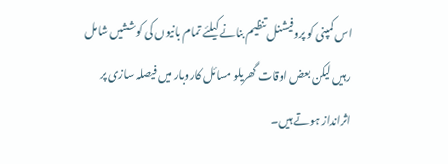اس کمپنی کو پروفیشنل تنظیم بنانے کیلئے تمام بانیوں کی کوششیں شامل رہیں لیکن بعض اوقات گھریلو مسائل کاروبار میں فیصلہ سازی پر اثرانداز ہوتے ہیں۔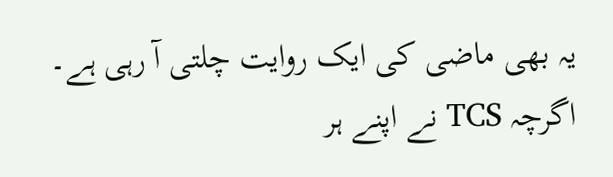یہ بھی ماضی کی ایک روایت چلتی آ رہی ہے۔ اگرچہ TCS نے اپنے ہر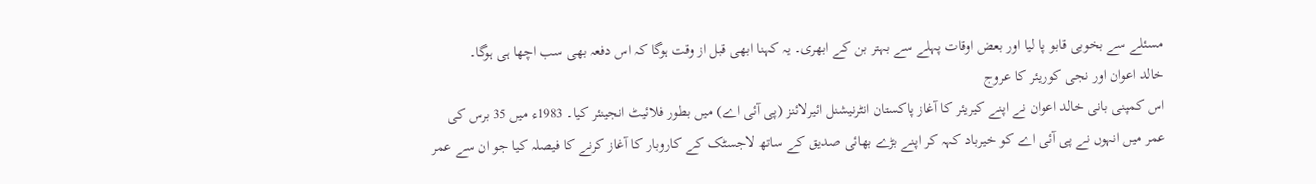مسئلے سے بخوبی قابو پا لیا اور بعض اوقات پہلے سے بہتر بن کے ابھری۔ یہ کہنا ابھی قبل از وقت ہوگا کہ اس دفعہ بھی سب اچھا ہی ہوگا۔
خالد اعوان اور نجی کوریئر کا عروج
اس کمپنی بانی خالد اعوان نے اپنے کیریئر کا آغاز پاکستان انٹرنیشنل ائیرلائنز (پی آئی اے) میں بطور فلائیٹ انجینئر کیا۔ 1983ء میں 35 برس کی عمر میں انہوں نے پی آئی اے کو خیرباد کہہ کر اپنے بڑے بھائی صدیق کے ساتھ لاجسٹک کے کاروبار کا آغاز کرنے کا فیصلہ کیا جو ان سے عمر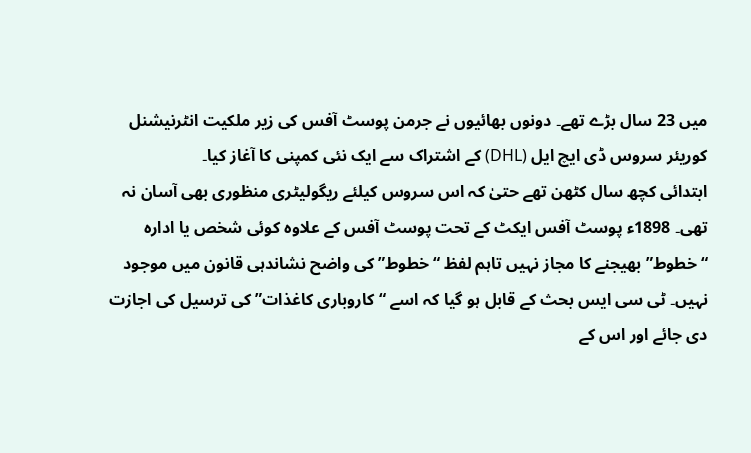میں 23 سال بڑے تھے۔ دونوں بھائیوں نے جرمن پوسٹ آفس کی زیر ملکیت انٹرنیشنل کوریئر سروس ڈی ایچ ایل (DHL) کے اشتراک سے ایک نئی کمپنی کا آغاز کیا۔
ابتدائی کچھ سال کٹھن تھے حتیٰ کہ اس سروس کیلئے ریگولیٹری منظوری بھی آسان نہ تھی۔ 1898ء پوسٹ آفس ایکٹ کے تحت پوسٹ آفس کے علاوہ کوئی شخص یا ادارہ “خطوط” بھیجنے کا مجاز نہیں تاہم لفظ “خطوط” کی واضح نشاندہی قانون میں موجود نہیں۔ ٹی سی ایس بحث کے قابل ہو گیا کہ اسے “کاروباری کاغذات” کی ترسیل کی اجازت دی جائے اور اس کے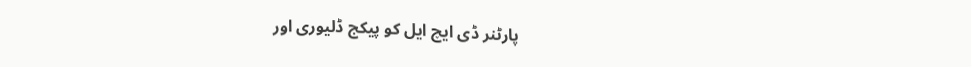پارٹنر ڈی ایچ ایل کو پیکج ڈلیوری اور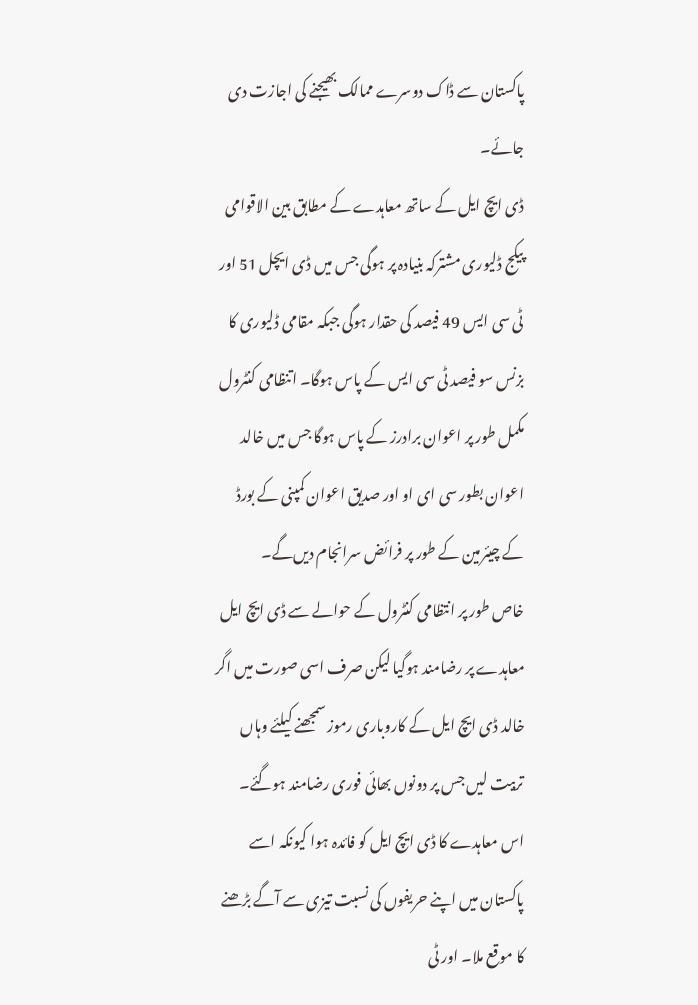پاکستان سے ڈاک دوسرے ممالک بھیجنے کی اجازت دی جائے۔
ڈی ایچ ایل کے ساتھ معاہدے کے مطابق بین الاقوامی پیکج ڈلیوری مشترکہ بنیادہ پر ہوگی جس میں ڈی ایچل 51 اور ٹی سی ایس 49 فیصد کی حقدار ہوگی جبکہ مقامی ڈلیوری کا بزنس سو فیصد ٹی سی ایس کے پاس ہوگا۔ اتنظامی کنٹرول مکمل طور پر اعوان برادرز کے پاس ہوگا جس میں خالد اعوان بطور سی ای او اور صدیق اعوان کمپنی کے بورڈ کے چیئرمین کے طور پر فرائض سرانجام دیں‌گے۔
خاص طور پر انتظامی کنٹرول کے حوالے سے ڈی ایچ ایل معاہدے پر رضامند ہوگیا لیکن صرف اسی صورت میں اگر خالد ڈی ایچ ایل کے کاروباری رموز سمجھنے کیلئے وہاں تربیت لیں جس پر دونوں بھائی فوری رضامند ہوگئے۔
اس معاہدے کا ڈی ایچ ایل کو فائدہ ہوا کیونکہ اسے پاکستان میں اپنے حریفوں کی نسبت تیزی سے آگے بڑھنے کا موقع ملا۔ اور ٹی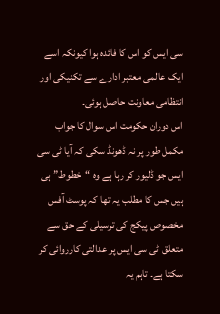سی ایس کو اس کا فائدہ ہوا کیونکہ اسے ایک عالمی معتبر ادارے سے تکنیکی اور انتظامی معاونت حاصل ہوئی۔
اس دوران حکومت اس سوال کا جواب مکمل طور پر نہ ڈھونڈ سکی کہ آیا ٹی سی ایس جو ڈلیور کر رہا ہے وہ “خطوط” ہی ہیں جس کا مطلب یہ تھا کہ پوسٹ آفس مخصوص پیکج کی ترسیلی کے حق سے متعلق ٹی سی ایس پر عدالتی کارروائی کر سکتا ہے۔ تاہم یہ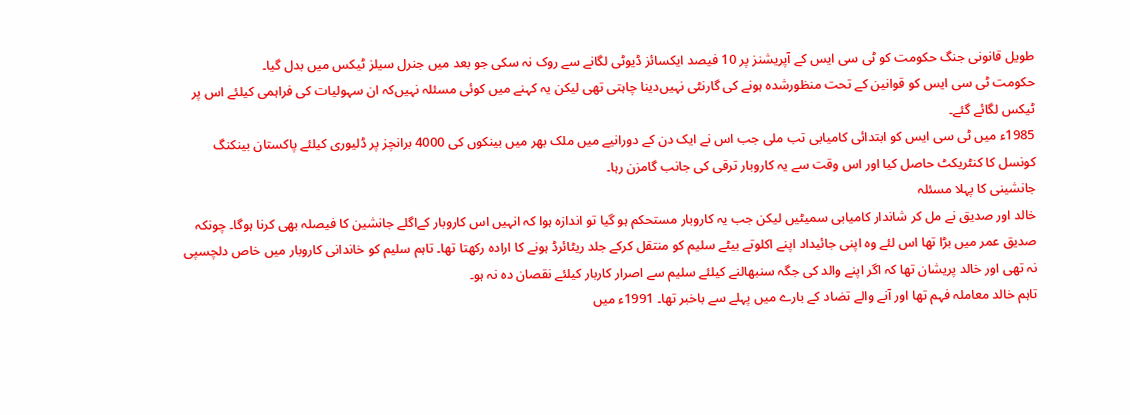طویل قانونی جنگ حکومت کو ٹی سی ایس کے آپریشنز پر 10 فیصد ایکسائز ڈیوٹی لگانے سے روک نہ سکی جو بعد میں جنرل سیلز ٹیکس میں‌ بدل گیا۔
حکومت ٹی سی ایس کو قوانین کے تحت منظورشدہ ہونے کی گارنٹی نہیں‌دینا چاہتی تھی لیکن یہ کہنے میں کوئی مسئلہ نہیں‌کہ ان سہولیات کی فراہمی کیلئے اس پر ٹیکس لگائے گئے۔
1985ء میں ٹی سی ایس کو ابتدائی کامیابی تب ملی جب اس نے ایک دن کے دورانیے میں ملک بھر میں بینکوں کی 4000 برانچز پر ڈلیوری کیلئے پاکستان بینکنگ کونسل کا کنٹریکٹ حاصل کیا اور اس وقت سے یہ کاروبار ترقی کی جانب گامزن رہا۔
جانشینی کا پہلا مسئلہ
خالد اور صدیق نے مل کر شاندار کامیابی سمیٹیں لیکن جب یہ کاروبار مستحکم ہو گیا تو اندازہ ہوا کہ انہیں اس کاروبار کےاگلے جانشین کا فیصلہ بھی کرنا ہوگا۔ چونکہ صدیق عمر میں بڑا تھا اس لئے وہ اپنی جائیداد اپنے اکلوتے بیٹے سلیم کو منتقل کرکے جلد ریٹائرڈ ہونے کا ارادہ رکھتا تھا۔ تاہم سلیم کو خاندانی کاروبار میں خاص دلچسپی نہ تھی اور خالد پریشان تھا کہ اگر اپنے والد کی جگہ سنبھالنے کیلئے سلیم سے اصرار کاربار کیلئے نقصان دہ نہ ہو۔
تاہم خالد معاملہ فہم تھا اور آنے والے تضاد کے بارے میں پہلے سے باخبر تھا۔ 1991ء میں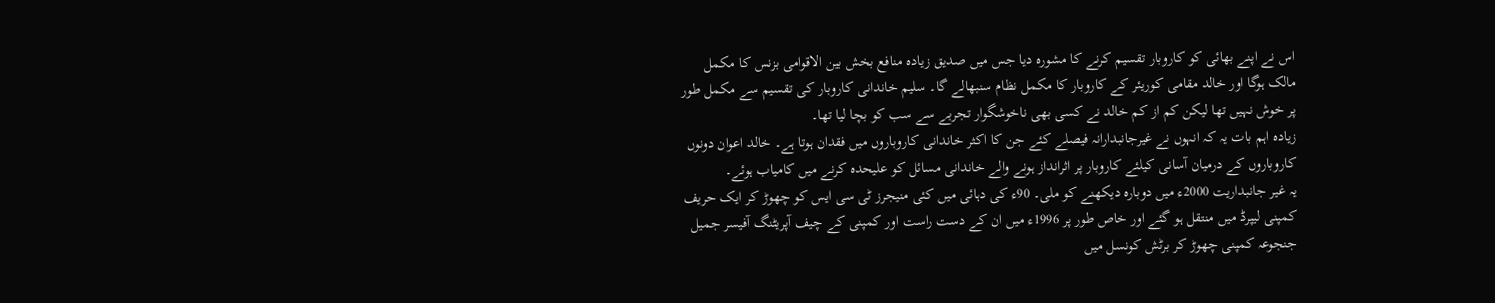اس نے اپنے بھائی کو کاروبار تقسیم کرنے کا مشورہ دیا جس میں صدیق زیادہ منافع بخش بین الاقوامی بزنس کا مکمل مالک ہوگا اور خالد مقامی کوریئر کے کاروبار کا مکمل نظام سنبھالے گا۔ سلیم خاندانی کاروبار کی تقسیم سے مکمل طور پر خوش نہیں تھا لیکن کم از کم خالد نے کسی بھی ناخوشگوار تجربے سے سب کو بچا لیا تھا۔
زیادہ اہم بات یہ کہ انہوں نے غیرجانبدارانہ فیصلے کئے جن کا اکثر خاندانی کاروباروں میں فقدان ہوتا ہے۔ خالد اعوان دونوں کاروباروں کے درمیان آسانی کیلئے کاروبار پر اثرانداز ہونے والے خاندانی مسائل کو علیحدہ کرنے میں کامیاب ہوئے۔
یہ غیر جانبداریت 2000ء میں دوبارہ دیکھنے کو ملی۔ 90ء کی دہائی میں کئی منیجرز ٹی سی ایس کو چھوڑ کر ایک حریف کمپنی لیپرڈ میں منتقل ہو گئے اور خاص طور پر 1996ء میں ان کے دست راست اور کمپنی کے چیف آپریٹنگ آفیسر جمیل جنجوعہ کمپنی چھوڑ کر برٹش کونسل میں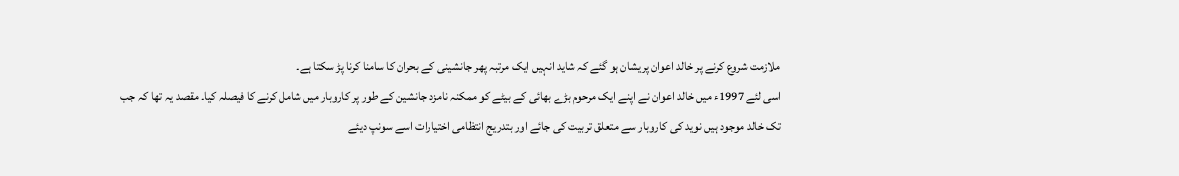ملازمت شروع کرنے پر خالد اعوان پریشان ہو گئے کہ شاید انہیں ایک مرتبہ پھر جانشینی کے بحران کا سامنا کرنا پڑ سکتا ہے۔
اسی لئے 1997ء میں خالد اعوان نے اپنے ایک مرحوم بڑے بھائی کے بیٹے کو ممکنہ نامزد جانشین کے طور پر کاروبار میں شامل کرنے کا فیصلہ کیا۔ مقصد یہ تھا کہ جب تک خالد موجود ہیں نوید کی کاروبار سے متعلق تربیت کی جائے اور بتدریج انتظامی اختیارات اسے سونپ دیئے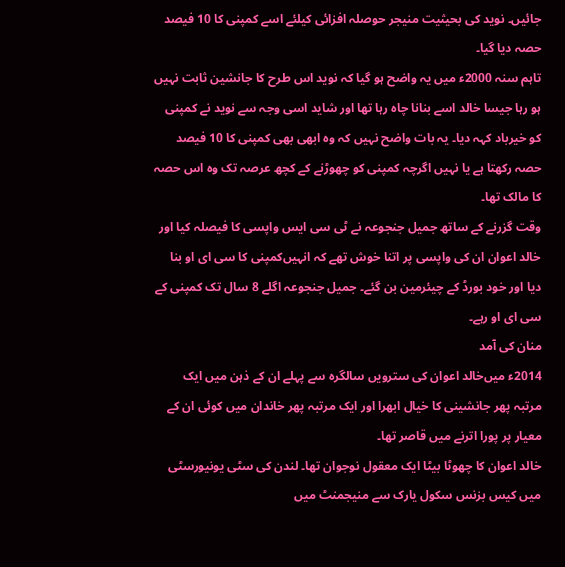جائیں۔ نوید کی بحیثیت منیجر حوصلہ افزائی کیلئے اسے کمپنی کا 10 فیصد حصہ دیا گیا۔
تاہم سنہ 2000ء میں یہ واضح ہو گیا کہ نوید اس طرح کا جانشین ثابت نہیں ہو رہا جیسا خالد اسے بنانا چاہ رہا تھا اور شاید اسی وجہ سے نوید نے کمپنی کو خیرباد کہہ دیا۔ یہ بات واضح نہیں کہ وہ ابھی بھی کمپنی کا 10 فیصد حصہ رکھتا ہے یا نہیں اگرچہ کمپنی کو چھوڑنے کے کچھ عرصہ تک وہ اس حصہ کا مالک تھا۔
وقت گزرنے کے ساتھ جمیل جنجوعہ نے ٹی سی ایس واپسی کا فیصلہ کیا اور خالد اعوان ان کی واپسی پر اتنا خوش تھے کہ انہیں‌کمپنی کا سی ای او بنا دیا اور خود بورڈ کے چیئرمین بن گئے۔ جمیل جنجوعہ اگلے 8 سال تک کمپنی کے سی ای او رہے۔
منان کی آمد
2014ء میں‌خالد اعوان کی سترویں سالگرہ سے پہلے ان کے ذہن میں ایک مرتبہ پھر جانشینی کا خیال ابھرا اور ایک مرتبہ پھر خاندان میں کوئی ان کے معیار پر پورا اترنے میں قاصر تھا۔
خالد اعوان کا چھوٹا بیٹا ایک معقول نوجوان تھا۔ لندن کی سٹی یونیورسٹی میں کیس بزنس سکول یارک سے منیجمنٹ میں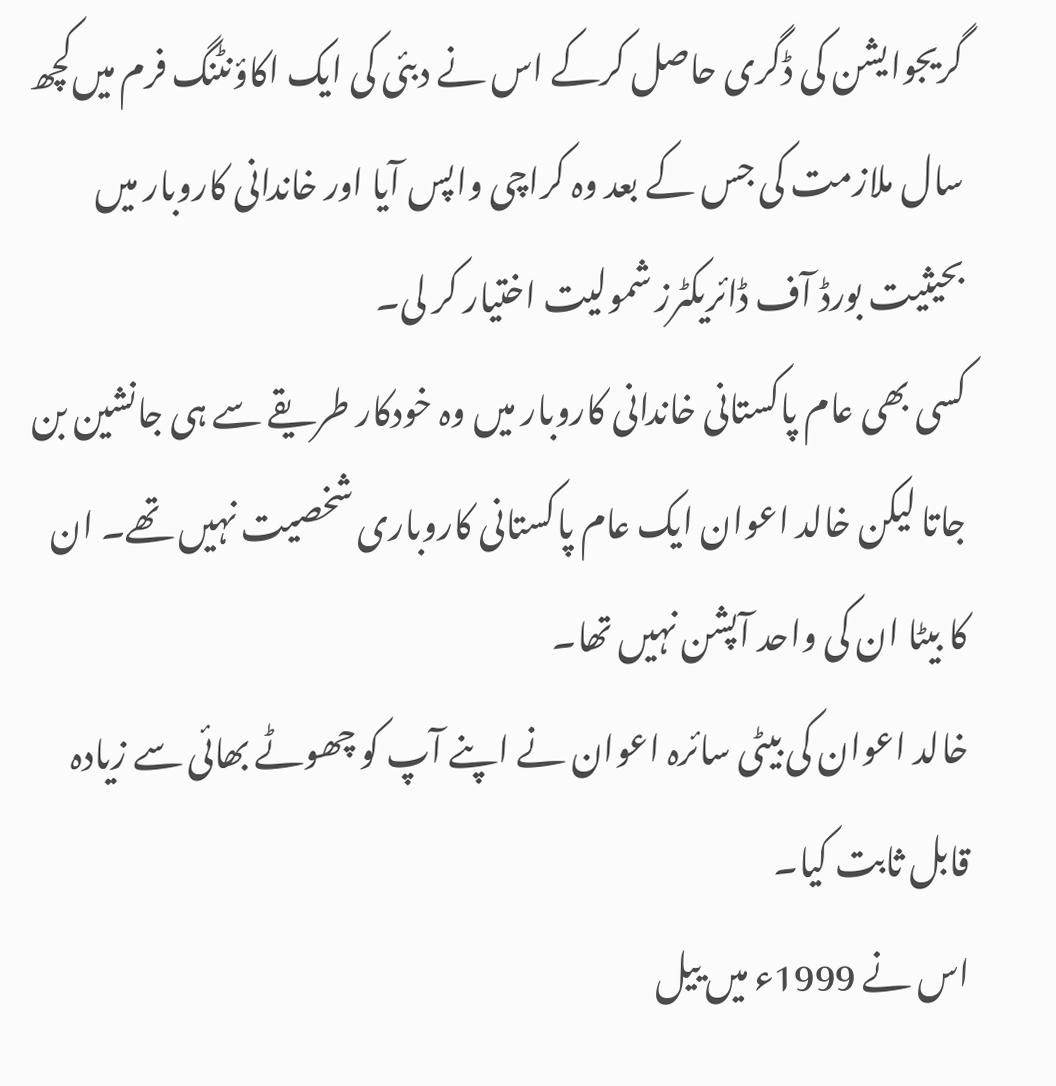گریجوایشن کی ڈگری حاصل کرکے اس نے دبئی کی ایک اکاؤنٹنگ فرم میں‌کچھ سال ملازمت کی جس کے بعد وہ کراچی واپس آیا اور خاندانی کاروبار میں‌ بحیثیت بورڈ آف ڈائریکٹرز شمولیت اختیار کر لی۔
کسی بھی عام پاکستانی خاندانی کاروبار میں وہ خودکار طریقے سے ہی جانشین بن جاتا لیکن خالد اعوان ایک عام پاکستانی کاروباری شخصیت نہیں تھے۔ ان کا بیٹا ان کی واحد آپشن نہیں تھا۔
خالد اعوان کی بیٹی سائرہ اعوان نے اپنے آپ کو چھوٹے بھائی سے زیادہ قابل ثابت کیا۔
اس نے 1999ء میں ییل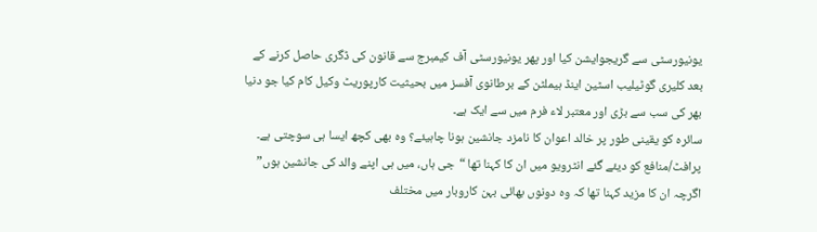یونیورسٹی سے گریجوایشن کیا اور پھر یونیورسٹی آف کیمبرج سے قانون کی ڈگری حاصل کرنے کے بعد کلیری گوٹیلیب اسٹین اینڈ ہیملٹن کے برطانوی آفسز میں بحیثیت کارپوریٹ وکیل کام کیا جو دنیا بھر کی سب سے بڑی اور معتبر لاء فرم میں سے ایک ہے۔
سائرہ کو یقینی طور پر خالد اعوان کا نامزد جانشین ہونا چاہیئے؟ وہ بھی کچھ ایسا ہی سوچتی ہے۔
پرافٹ/منافع کو دیئے گئے انٹرویو میں ان کا کہنا تھا “جی ہاں، میں ہی اپنے والد کی جانشین ہوں” اگرچہ ان کا مزید کہنا تھا کہ وہ دونوں بھائی بہن کاروبار میں مختلف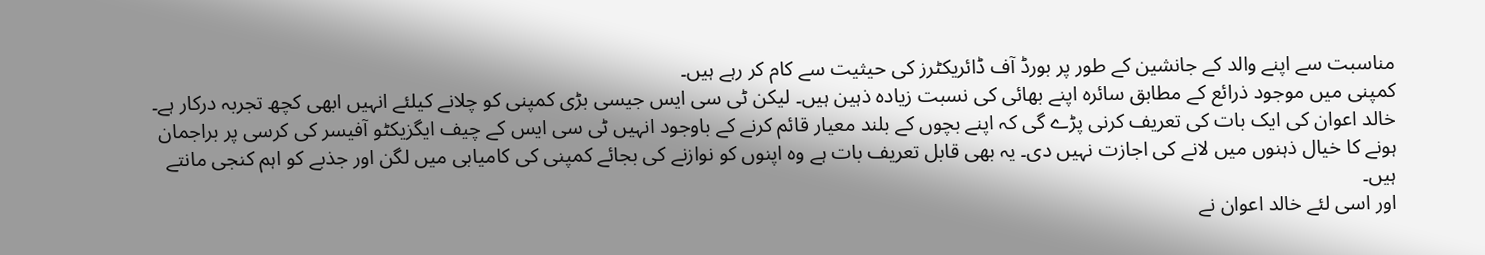مناسبت سے اپنے والد کے جانشین کے طور پر بورڈ آف ڈائریکٹرز کی حیثیت سے کام کر رہے ہیں۔
کمپنی میں موجود ذرائع کے مطابق سائرہ اپنے بھائی کی نسبت زیادہ ذہین ہیں۔ لیکن ٹی سی ایس جیسی بڑی کمپنی کو چلانے کیلئے انہیں ابھی کچھ تجربہ درکار ہے۔
خالد اعوان کی ایک بات کی تعریف کرنی پڑے گی کہ اپنے بچوں کے بلند معیار قائم کرنے کے باوجود انہیں ٹی سی ایس کے چیف ایگزیکٹو آفیسر کی کرسی پر براجمان ہونے کا خیال ذہنوں میں لانے کی اجازت نہیں دی۔ یہ بھی قابل تعریف بات ہے وہ اپنوں کو نوازنے کی بجائے کمپنی کی کامیابی میں لگن اور جذبے کو اہم کنجی مانتے ہیں۔
اور اسی لئے خالد اعوان نے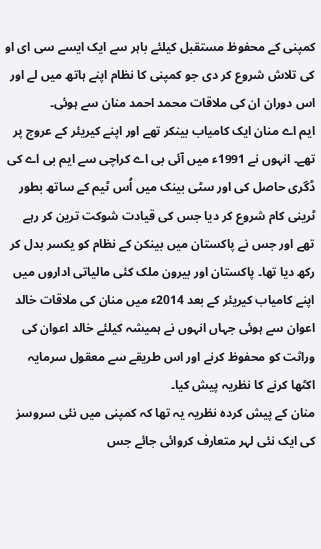کمپنی کے محفوظ مستقبل کیلئے باہر سے ایک ایسے سی ای او کی تلاش شروع کر دی جو کمپنی کا نظام اپنے ہاتھ میں لے اور اس دوران ان کی ملاقات محمد احمد منان سے ہوئی۔
ایم اے منان ایک کامیاب بینکر تھے اور اپنے کیریئر کے عروج پر تھے۔ انہوں نے 1991ء میں آئی بی اے کراچی سے ایم بی اے کی ڈگری حاصل کی اور سٹی بینک میں اُس ٹیم کے ساتھ بطور ٹرینی کام شروع کر دیا جس کی قیادت شوکت ترین کر رہے تھے اور جس نے پاکستان میں‌ بینکن کے نظام کو یکسر بدل کر رکھ دیا تھا۔ پاکستان اور بیرون ملک کئی مالیاتی اداروں میں اپنے کامیاب کیریئر کے بعد 2014ء میں منان کی ملاقات خالد اعوان سے ہوئی جہاں انہوں نے ہمیشہ کیلئے خالد اعوان کی وراثت کو محفوظ کرنے اور اس طریقے سے معقول سرمایہ اکٹھا کرنے کا نظریہ پیش کیا۔
منان کے پیش کردہ نظریہ یہ تھا کہ کمپنی میں نئی سروسز کی ایک نئی لہر متعارف کروائی جائے جس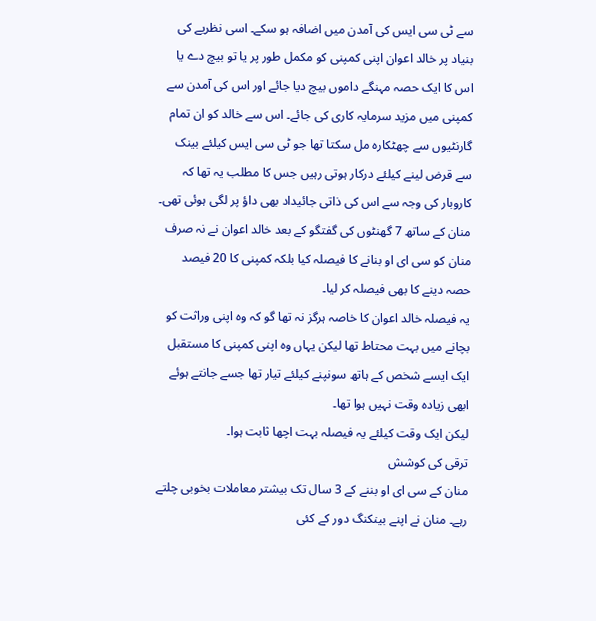سے ٹی سی ایس کی آمدن میں اضافہ ہو سکے۔ اسی نظریے کی بنیاد پر خالد اعوان اپنی کمپنی کو مکمل طور پر یا تو بیچ دے یا اس کا ایک حصہ مہنگے داموں بیچ دیا جائے اور اس کی آمدن سے کمپنی میں مزید سرمایہ کاری کی جائے۔ اس سے خالد کو ان تمام گارنٹیوں سے چھٹکارہ مل سکتا تھا جو ٹی سی ایس کیلئے بینک سے قرض لینے کیلئے درکار ہوتی رہیں جس کا مطلب یہ تھا کہ کاروبار کی وجہ سے اس کی ذاتی جائیداد بھی داؤ پر لگی ہوئی تھی۔
منان کے ساتھ 7 گھنٹوں کی گفتگو کے بعد خالد اعوان نے نہ صرف منان کو سی ای او بنانے کا فیصلہ کیا بلکہ کمپنی کا 20 فیصد حصہ دینے کا بھی فیصلہ کر لیا۔
یہ فیصلہ خالد اعوان کا خاصہ ہرگز نہ تھا گو کہ وہ اپنی وراثت کو بچانے میں بہت محتاط تھا لیکن یہاں وہ اپنی کمپنی کا مستقبل ایک ایسے شخص کے ہاتھ سونپنے کیلئے تیار تھا جسے جانتے ہوئے ابھی زیادہ وقت نہیں ہوا تھا۔
لیکن ایک وقت کیلئے یہ فیصلہ بہت اچھا ثابت ہوا۔
ترقی کی کوشش
منان کے سی ای او بننے کے 3 سال تک بیشتر معاملات بخوبی چلتے رہے۔ منان نے اپنے بینکنگ دور کے کئی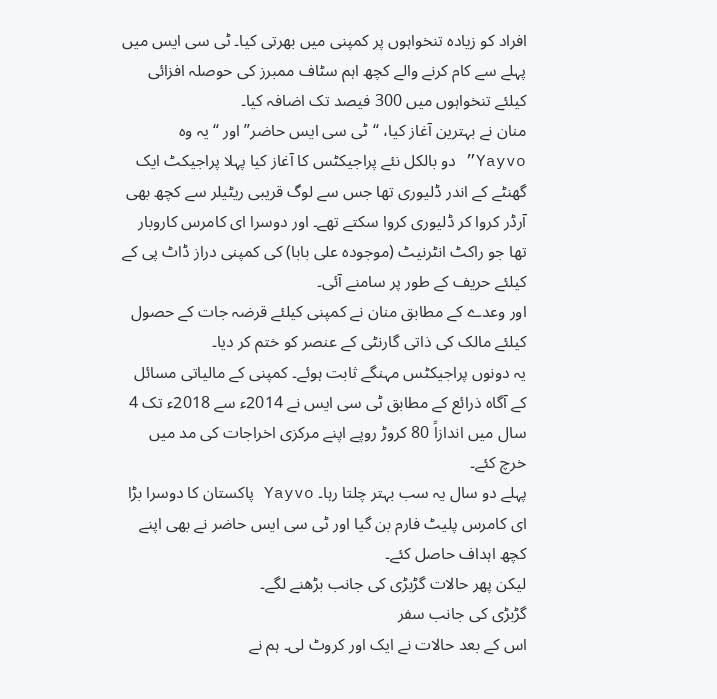افراد کو زیادہ تنخواہوں پر کمپنی میں بھرتی کیا۔ ٹی سی ایس میں پہلے سے کام کرنے والے کچھ اہم سٹاف ممبرز کی حوصلہ افزائی کیلئے تنخواہوں میں 300 فیصد تک اضافہ کیا۔
منان نے بہترین آغاز کیا، “ٹی سی ایس حاضر” اور “یہ وہ Yayvo” دو بالکل نئے پراجیکٹس کا آغاز کیا پہلا پراجیکٹ ایک گھنٹے کے اندر ڈلیوری تھا جس سے لوگ قریبی ریٹیلر سے کچھ بھی آرڈر کروا کر ڈلیوری کروا سکتے تھے۔ اور دوسرا ای کامرس کاروبار تھا جو راکٹ انٹرنیٹ (موجودہ علی بابا) کی کمپنی دراز ڈاٹ پی کے کیلئے حریف کے طور پر سامنے آئی۔
اور وعدے کے مطابق منان نے کمپنی کیلئے قرضہ جات کے حصول کیلئے مالک کی ذاتی گارنٹی کے عنصر کو ختم کر دیا۔
یہ دونوں پراجیکٹس مہنگے ثابت ہوئے۔ کمپنی کے مالیاتی مسائل کے آگاہ ذرائع کے مطابق ٹی سی ایس نے 2014ء سے 2018ء تک 4 سال میں اندازاً 80 کروڑ روپے اپنے مرکزی اخراجات کی مد میں خرچ کئے۔
پہلے دو سال یہ سب بہتر چلتا رہا۔ Yayvo پاکستان کا دوسرا بڑا ای کامرس پلیٹ فارم بن گیا اور ٹی سی ایس حاضر نے بھی اپنے کچھ اہداف حاصل کئے۔
لیکن پھر حالات گڑبڑی کی جانب بڑھنے لگے۔
گڑبڑی کی جانب سفر
اس کے بعد حالات نے ایک اور کروٹ لی۔ ہم نے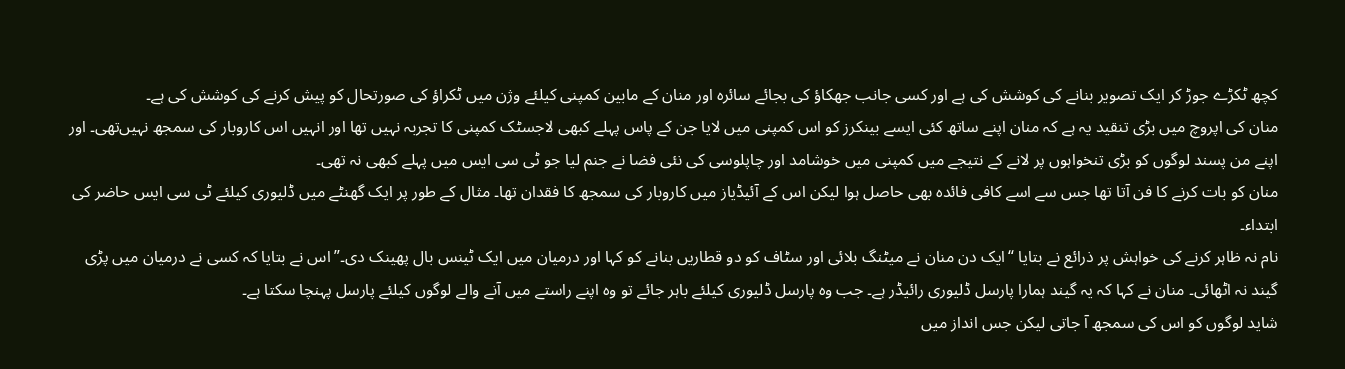کچھ ٹکڑے جوڑ کر ایک تصویر بنانے کی کوشش کی ہے اور کسی جانب جھکاؤ کی بجائے سائرہ اور منان کے مابین کمپنی کیلئے وژن میں ٹکراؤ کی صورتحال کو پیش کرنے کی کوشش کی ہے۔
منان کی اپروچ میں بڑی تنقید یہ ہے کہ منان اپنے ساتھ کئی ایسے بینکرز کو اس کمپنی میں لایا جن کے پاس پہلے کبھی لاجسٹک کمپنی کا تجربہ نہیں تھا اور انہیں اس کاروبار کی سمجھ نہیں‌تھی۔ اور اپنے من پسند لوگوں کو بڑی تنخواہوں پر لانے کے نتیجے میں کمپنی میں خوشامد اور چاپلوسی کی نئی فضا نے جنم لیا جو ٹی سی ایس میں پہلے کبھی نہ تھی۔
منان کو بات کرنے کا فن آتا تھا جس سے اسے کافی فائدہ بھی حاصل ہوا لیکن اس کے آئیڈیاز میں کاروبار کی سمجھ کا فقدان تھا۔ مثال کے طور پر ایک گھنٹے میں ڈلیوری کیلئے ٹی سی ایس حاضر کی ابتداء۔
نام نہ ظاہر کرنے کی خواہش پر ذرائع نے بتایا “ایک دن منان نے میٹنگ بلائی اور سٹاف کو دو قطاریں بنانے کو کہا اور درمیان میں ایک ٹینس بال پھینک دی۔” اس نے بتایا کہ کسی نے درمیان میں پڑی گیند نہ اٹھائی۔ منان نے کہا کہ یہ گیند ہمارا پارسل ڈلیوری رائیڈر ہے۔ جب وہ پارسل ڈلیوری کیلئے باہر جائے تو وہ اپنے راستے میں آنے والے لوگوں کیلئے پارسل پہنچا سکتا ہے۔
شاید لوگوں کو اس کی سمجھ آ جاتی لیکن جس انداز میں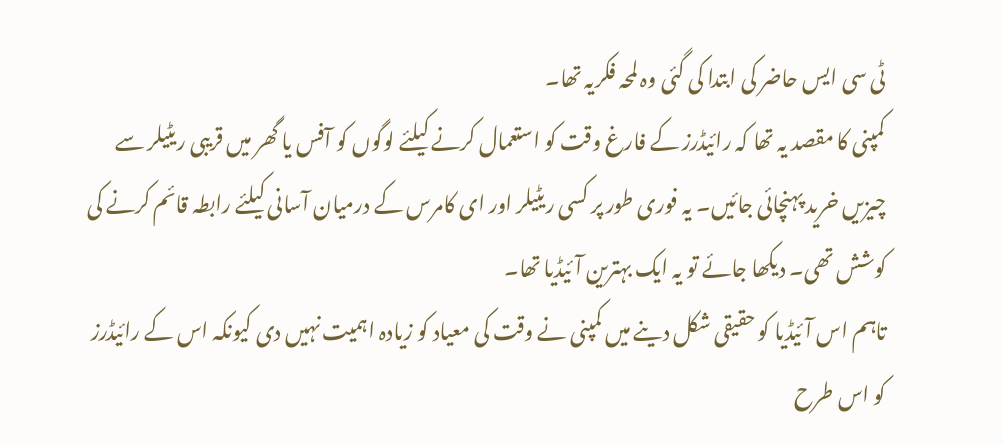ٹی سی ایس حاضر کی ابتدا کی گئی وہ لمحہ فکریہ تھا۔
کمپنی کا مقصد یہ تھا کہ رائیڈرز کے فارغ وقت کو استعمال کرنے کیلئے لوگوں کو آفس یا گھر میں قریبی ریٹیلر سے چیزیں خرید پہنچائی جائیں۔ یہ فوری طور پر کسی ریٹیلر اور ای کامرس کے درمیان آسانی کیلئے رابطہ قائم کرنے کی کوشش تھی۔ دیکھا جائے تو یہ ایک بہترین آئیڈیا تھا۔
تاہم اس آئیڈیا کو حقیقی شکل دینے میں کمپنی نے وقت کی معیاد کو زیادہ اہمیت نہیں دی کیونکہ اس کے رائیڈرز کو اس طرح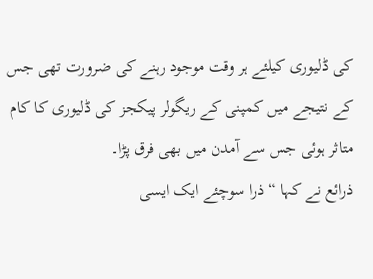کی‌ ڈلیوری کیلئے ہر وقت موجود رہنے کی ضرورت تھی جس کے نتیجے میں کمپنی کے ریگولر پیکجز کی ڈلیوری کا کام متاثر ہوئی جس سے آمدن میں بھی فرق پڑا۔
ذرائع نے کہا “ذرا سوچئے ایک ایسی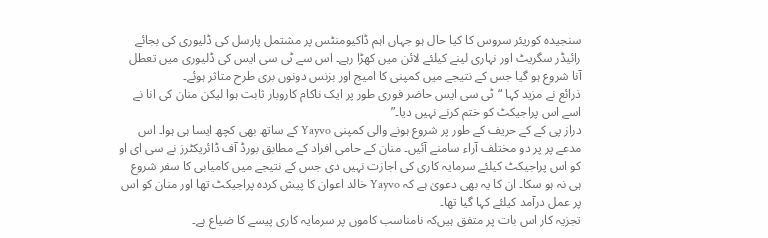سنجیدہ کوریئر سروس کا کیا حال ہو جہاں اہم ڈاکیومنٹس پر مشتمل پارسل کی ڈلیوری کی بجائے رائیڈر سگریٹ اور نہاری لینے کیلئے لائن میں کھڑا رہے۔ اس سے ٹی سی ایس کی ڈلیوری میں تعطل آنا شروع ہو گیا جس کے نتیجے میں کمپنی کا امیج اور بزنس دونوں بری طرح متاثر ہوئے۔
ذرائع نے مزید کہا “ٹی سی ایس حاضر فوری طور پر ایک ناکام کاروبار ثابت ہوا لیکن منان کی انا نے اسے اس پراجیکٹ کو ختم کرنے نہیں دیا۔”
دراز پی کے کے حریف کے طور پر شروع ہونے والی کمپنی Yayvo کے ساتھ بھی کچھ ایسا ہی ہوا۔ اس مدعے پر پر دو مختلف آراء سامنے آئیں۔ منان کے حامی افراد کے مطابق بورڈ آف ڈائریکٹرز نے سی ای او کو اس پراجیکٹ کیلئے سرمایہ کاری کی اجازت نہیں دی جس کے نتیجے میں کامیابی کا سفر شروع ہی نہ ہو سکا۔ ان کا یہ بھی دعویٰ ہے کہ Yayvo خالد اعوان کا پیش کردہ پراجیکٹ تھا اور منان کو اس پر عمل درآمد کیلئے کہا گیا تھا۔
تجزیہ کار اس بات پر متفق ہیں‌کہ نامناسب کاموں پر سرمایہ کاری پیسے کا ضیاع ہے۔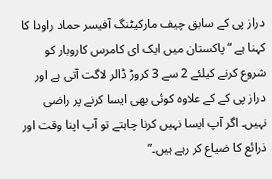دراز پی کے سابق چیف مارکیٹنگ آفیسر حماد راودا کا کہنا ہے “پاکستان میں ایک ای کامرس کاروبار کو شروع کرنے کیلئے 2 سے 3 کروڑ ڈالر لاگت آتی ہے اور دراز پی کے کے علاوہ کوئی بھی ایسا کرنے پر راضی نہیں۔ اگر آپ ایسا نہیں کرنا چاہتے تو آپ اپنا وقت اور ذرائع کا ضیاع کر رہے ہیں۔”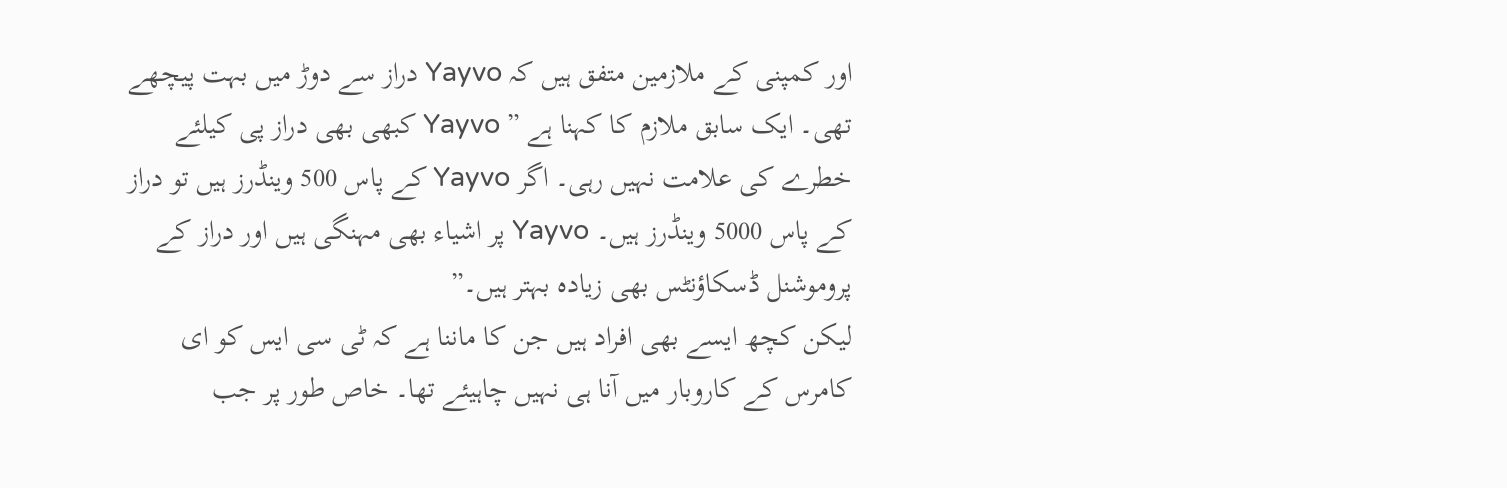اور کمپنی کے ملازمین متفق ہیں کہ Yayvo دراز سے دوڑ میں‌ بہت پیچھے تھی۔ ایک سابق ملازم کا کہنا ہے ” Yayvo کبھی بھی دراز پی کیلئے خطرے کی علامت نہیں رہی۔ اگر Yayvo کے پاس 500 وینڈرز ہیں تو دراز کے پاس 5000 وینڈرز ہیں۔ Yayvo پر اشیاء بھی مہنگی ہیں اور دراز کے پروموشنل ڈسکاؤنٹس بھی زیادہ بہتر ہیں۔”
لیکن کچھ ایسے بھی افراد ہیں جن کا ماننا ہے کہ ٹی سی ایس کو ای کامرس کے کاروبار میں آنا ہی نہیں چاہیئے تھا۔ خاص طور پر جب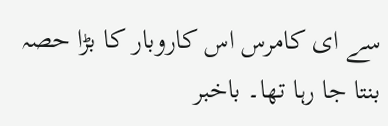سے ای کامرس اس کاروبار کا بڑا حصہ بنتا جا رہا تھا۔ باخبر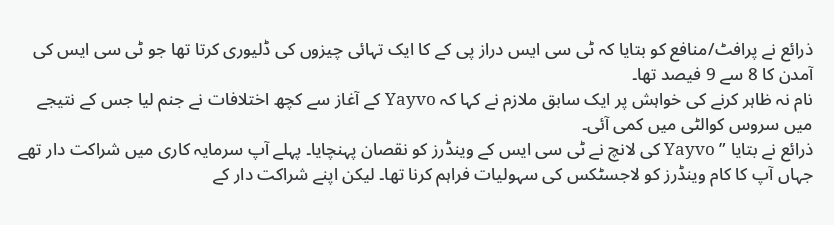ذرائع نے پرافٹ/منافع کو بتایا کہ ٹی سی ایس دراز پی کے کا ایک تہائی چیزوں کی ڈلیوری کرتا تھا جو ٹی سی ایس کی آمدن کا 8 سے 9 فیصد تھا۔
نام نہ ظاہر کرنے کی خواہش پر ایک سابق ملازم نے کہا کہ Yayvo کے آغاز سے کچھ اختلافات نے جنم لیا جس کے نتیجے میں سروس کوالٹی میں کمی آئی۔
ذرائع نے بتایا ” Yayvo کی لانچ نے ٹی سی ایس کے وینڈرز کو نقصان پہنچایا۔ پہلے آپ سرمایہ کاری میں شراکت دار تھے جہاں آپ کا کام وینڈرز کو لاجسٹکس کی سہولیات فراہم کرنا تھا۔ لیکن اپنے شراکت دار کے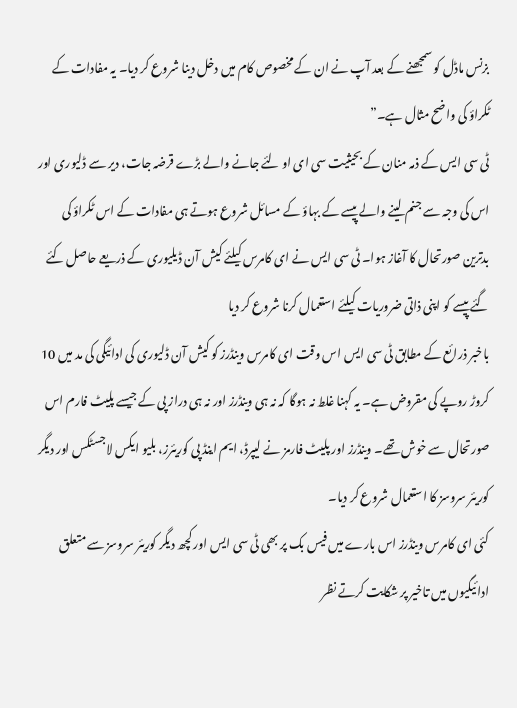بزنس ماڈل کو سمجھنے کے بعد آپ نے ان کے مخصوص کام میں دخل دینا شروع کر دیا۔ یہ مفادات کے ٹکراؤ کی واضح‌ مثال ہے۔”
ٹی سی ایس کے ذمہ منان کے بحیثیت سی ای او لئے جانے والے بڑے قرضہ جات، دیر سے ڈلیوری اور اس کی وجہ سے جنم لینے والے پیسے کے بہاؤ کے مسائل شروع ہوتے ہی مفادات کے اس ٹکراؤ کی بدترین صورتحال کا آغاز ہوا۔ ٹی سی ایس نے ای کامرس کیلئے کیش آن ڈیلیوری کے ذریعے حاصل کئے گئے پیسے کو اپنی ذاتی ضروریات کیلئے استعمال کرنا شروع کر دیا
باخبر ذرائع کے مطابق ٹی سی ایس اس وقت ای کامرس وینڈرز کو کیش آن ڈلیوری کی ادائیگی کی مد میں 10 کروڑ روپے کی مقروض ہے۔ یہ کہنا غلط نہ ہوگا کہ نہ ہی وینڈرز اور نہ ہی دراز پی کے جیسے پلیٹ فارم اس صورتحال سے خوش تھے۔ وینڈرز اور پلیٹ فارمز نے لیپرڈ، ایم اینڈ پی کوریئرز، بلیو ایکس لاجسٹکس اور دیگر کوریئر سروسز کا استعمال شروع کر دیا۔
کئی ای کامرس وینڈرز اس بارے میں فیس بک پر بھی ٹی سی ایس اور کچھ دیگر کوریئر سروسز سے متعلق ادائیگیوں میں تاخیر پر شکایت کرتے نظر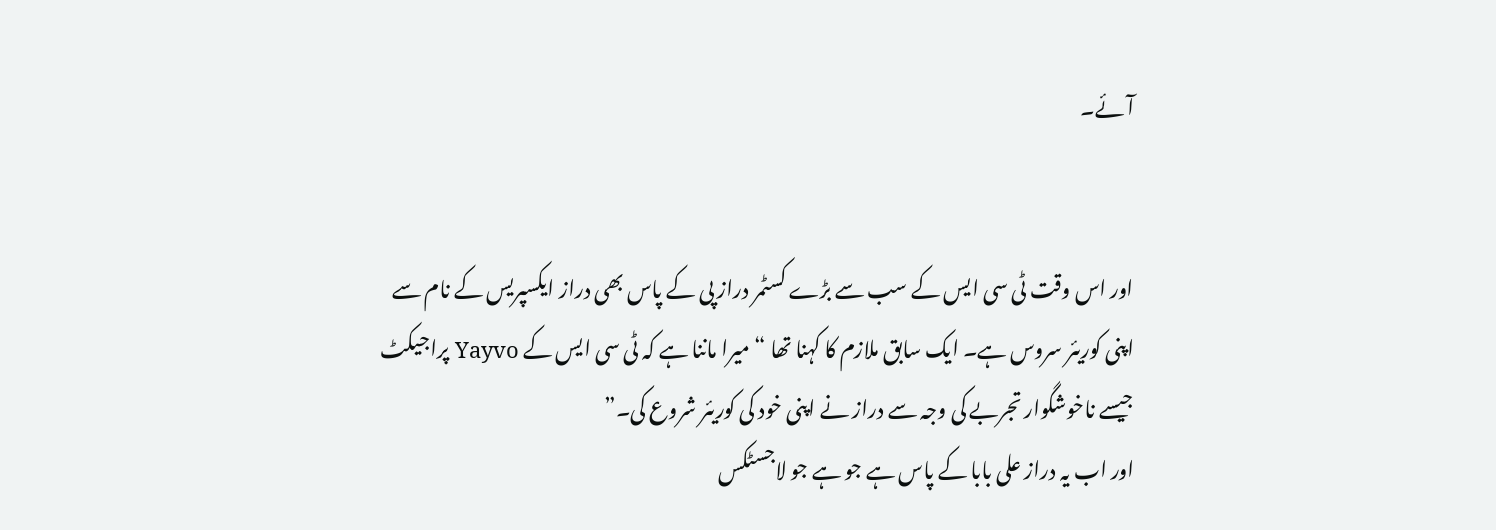آئے۔


اور اس وقت ٹی سی ایس کے سب سے بڑے کسٹمر دراز پی کے پاس بھی دراز ایکسپریس کے نام سے اپنی کوریئر سروس ہے۔ ایک سابق ملازم کا کہنا تھا “میرا ماننا ہے کہ ٹی سی ایس کے Yayvo پراجیکٹ جیسے ناخوشگوار تجربے کی وجہ سے دراز نے اپنی خود کی کوریئر شروع کی۔”
اور اب یہ دراز علی بابا کے پاس ہے جو ہے جو لاجسٹکس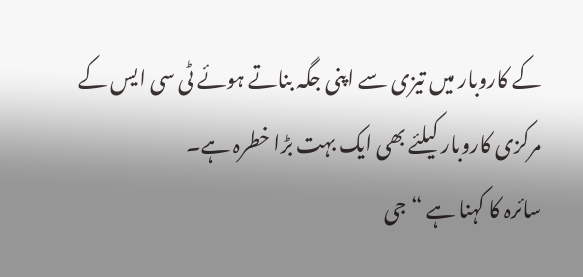کے کاروبار میں تیزی سے اپنی جگہ بناتے ہوئے ٹی سی ایس کے مرکزی کاروبار کیلئے بھی ایک بہت بڑا خطرہ ہے۔
سائرہ کا کہنا ہے “جی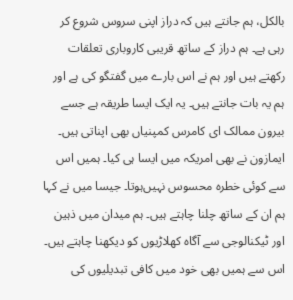بالکل، ہم جانتے ہیں کہ دراز اپنی سروس شروع کر رہی ہے۔ ہم دراز کے ساتھ قریبی کاروباری تعلقات رکھتے ہیں اور ہم نے اس بارے میں‌ گفتگو کی ہے اور ہم یہ بات جانتے ہیں۔ یہ ایک ایسا طریقہ ہے جسے بیرون ممالک ای کامرس کمپنیاں بھی اپناتی ہیں۔ ایمازون نے بھی امریکہ میں ایسا ہی کیا۔ ہمیں اس سے کوئی خطرہ محسوس نہیں‌ہوتا۔ جیسا میں نے کہا ہم ان کے ساتھ چلنا چاہتے ہیں۔ ہم میدان میں ذہین اور ٹیکنالوجی سے آگاہ کھلاڑیوں کو دیکھنا چاہتے ہیں۔ اس سے ہمیں‌ بھی خود میں کافی تبدیلیوں کی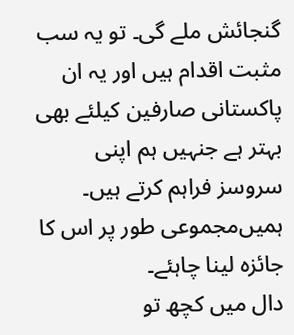گنجائش ملے گی۔ تو یہ سب مثبت اقدام ہیں اور یہ ان پاکستانی صارفین کیلئے بھی بہتر ہے جنہیں‌ ہم اپنی سروسز فراہم کرتے ہیں۔ ہمیں‌مجموعی طور پر اس کا جائزہ لینا چاہئے۔
دال میں کچھ تو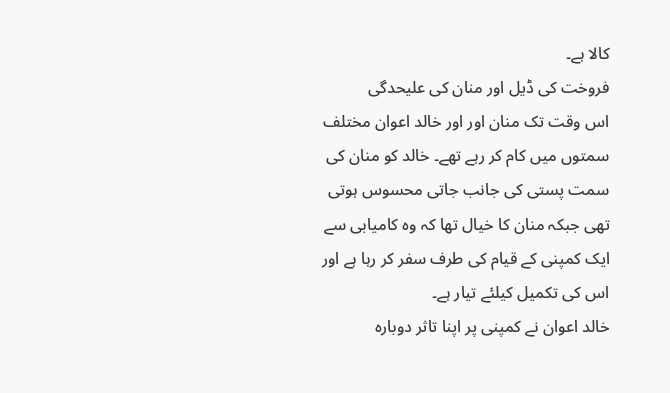کالا ہے۔
فروخت کی ڈیل اور منان کی علیحدگی
اس وقت تک منان اور اور خالد اعوان مختلف سمتوں میں کام کر رہے تھے۔ خالد کو منان کی سمت پستی کی جانب جاتی محسوس ہوتی تھی جبکہ منان کا خیال تھا کہ وہ کامیابی سے ایک کمپنی کے قیام کی طرف سفر کر رہا ہے اور اس کی تکمیل کیلئے تیار ہے۔
خالد اعوان نے کمپنی پر اپنا تاثر دوبارہ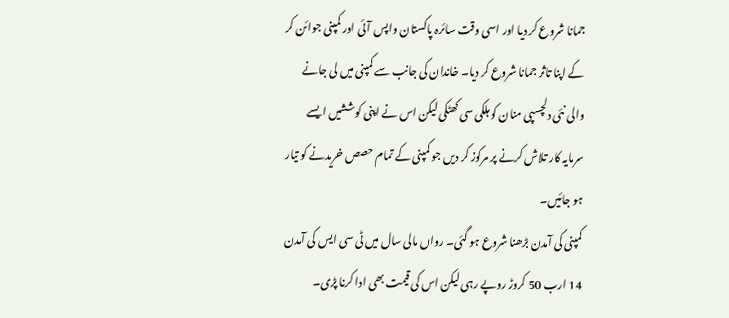جمانا شروع کر دیا اور اسی وقت سائرہ پاکستان واپس آئی اور کمپنی جوائن کر کے اپنا تاثر جمانا شروع کر دیا۔ خاندان کی جانب سے کمپنی میں لی جانے والی نئی دلچسپی منان کو ہلکی سی کھٹکی لیکن اس نے اپنی کوششیں ایسے سرمایہ کار تلاش کرنے پر مرکوز کر دیں جو کمپنی کے تمام حصص خریدنے کو تیار ہو جائیں۔
کمپنی کی آمدن بڑھنا شروع ہو گئی۔ رواں مالی سال میں‌ ٹی سی ایس کی آمدن 14 ارب 50 کروڑ روپے رہی لیکن اس کی قیمت بھی ادا کرنا پڑی۔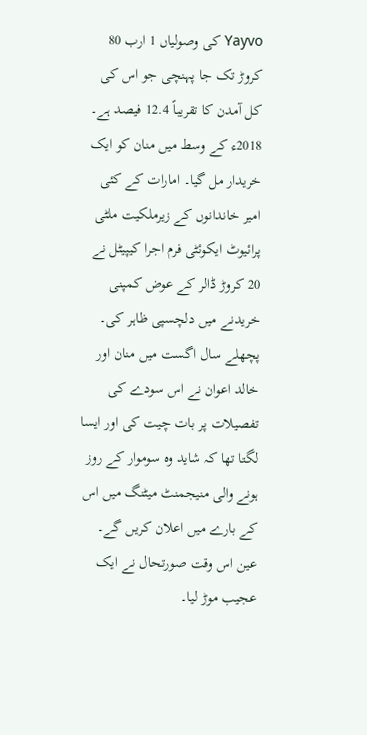Yayvo کی وصولیاں 1 ارب 80 کروڑ تک جا پہنچی جو اس کی کل آمدن کا تقریباً 12.4 فیصد ہے۔
2018ء کے وسط میں منان کو ایک خریدار مل گیا۔ امارات کے کئی امیر خاندانوں کے زیرملکیت ملٹی پرائیوٹ ایکوئٹی فرم اجرا کیپیٹل نے 20 کروڑ ڈالر کے عوض کمپنی خریدنے میں‌ دلچسپی ظاہر کی۔
پچھلے سال اگست میں منان اور خالد اعوان نے اس سودے کی تفصیلات پر بات چیت کی اور ایسا لگتا تھا کہ شاید وہ سوموار کے روز ہونے والی منیجمنٹ میٹنگ میں اس کے بارے میں اعلان کریں گے۔ عین اس وقت صورتحال نے ایک عجیب موڑ لیا۔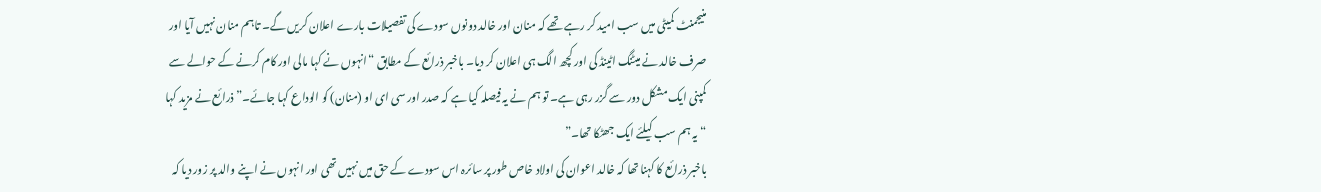منیجمنٹ کمیٹی میں سب امید کر رہے تھے کہ منان اور خالد دونوں سودے کی تفصیلات بارے اعلان کریں گے۔ تاہم منان نہیں آیا اور صرف خالد نے میٹنگ اٹینڈ کی اور کچھ الگ ہی اعلان کر دیا۔ باخبر ذرائع کے مطابق “انہوں نے کہا مالی اور کام کرنے کے حوالے سے کمپنی ایک مشکل دور سے گزر رہی ہے۔ تو ہم نے یہ فیصلہ کیا ہے کہ صدر اور سی ای او (منان) کو الوداع کہا جائے۔” ذرائع نے مزید کہا “یہ ہم سب کیلئے ایک جھٹکا تھا۔”
باخبر ذرائع کا کہنا تھا کہ خالد اعوان کی اولاد خاص طور پر سائرہ اس سودے کے حق میں نہیں تھی اور انہوں نے اپنے والد پر زور دیا کہ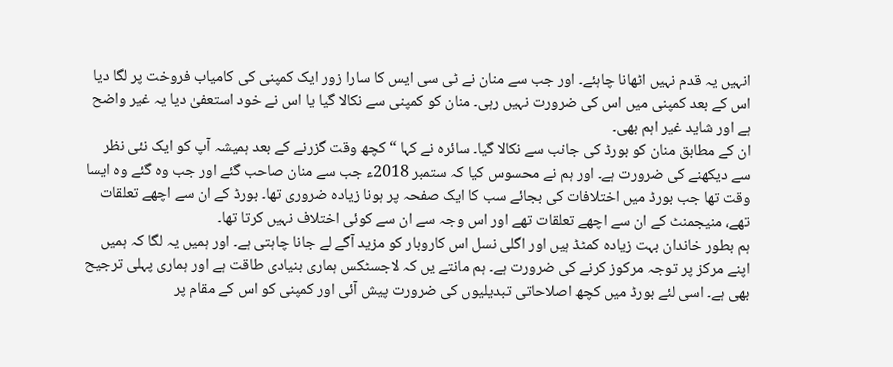انہیں یہ قدم نہیں اٹھانا چاہئے۔ اور جب سے منان نے ٹی سی ایس کا سارا زور ایک کمپنی کی کامیاب فروخت پر لگا دیا اس کے بعد کمپنی میں اس کی ضرورت نہیں رہی۔ منان کو کمپنی سے نکالا گیا یا اس نے خود استعفیٰ دیا یہ غیر واضح ہے اور شاید غیر اہم بھی۔
ان کے مطابق منان کو بورڈ کی جانب سے نکالا گیا۔ سائرہ نے کہا “کچھ وقت گزرنے کے بعد ہمیشہ آپ کو ایک نئی نظر سے دیکھنے کی ضرورت ہے۔ اور ہم نے محسوس کیا کہ ستمبر 2018ء جب سے منان صاحب گئے اور جب وہ گئے وہ ایسا وقت تھا جب بورڈ میں اختلافات کی بجائے سب کا ایک صفحہ پر ہونا زیادہ ضروری تھا۔ بورڈ کے ان سے اچھے تعلقات تھے، منیجمنٹ‌ کے ان سے اچھے تعلقات تھے اور اس وجہ سے ان سے کوئی اختلاف نہیں کرتا تھا۔
ہم بطور خاندان بہت زیادہ کمٹڈ ہیں اور اگلی نسل اس کاروبار کو مزید آگے لے جانا چاہتی ہے۔ اور ہمیں یہ لگا کہ ہمیں اپنے مرکز پر توجہ مرکوز کرنے کی ضرورت ہے۔ ہم مانتے یں کہ لاجسٹکس ہماری بنیادی طاقت ہے اور ہماری پہلی ترجیح بھی ہے۔ اسی لئے بورڈ‌ میں کچھ اصلاحاتی تبدیلیوں کی ضرورت پیش آئی اور کمپنی کو اس کے مقام پر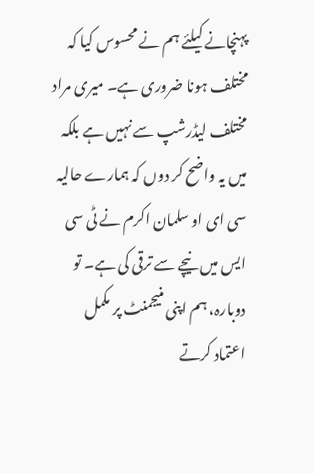پہنچانے کیلئے ہم نے محسوس کیا کہ مختلف ہونا ضروری ہے۔ میری مراد مختلف لیڈرشپ سے نہیں ہے بلکہ میں یہ واضح کر دوں کہ ہمارے حالیہ سی ای او سلمان اکرم نے ٹی سی ایس میں نیچے سے ترقی کی ہے۔ تو دوبارہ، ہم اپنی منیجمنٹ پر مکمل اعتماد کرتے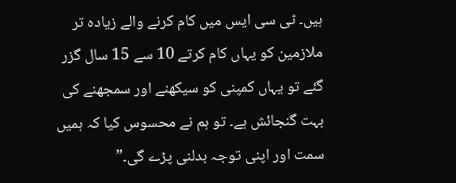ہیں۔ ٹی سی ایس میں کام کرنے والے زیادہ تر ملازمین کو یہاں کام کرتے 10 سے 15 سال گزر گئے تو یہاں کمپنی کو سیکھنے اور سمجھنے کی بہت گنجائش ہے۔ تو ہم نے محسوس کیا کہ ہمیں سمت اور اپنی توجہ بدلنی پڑے گی۔”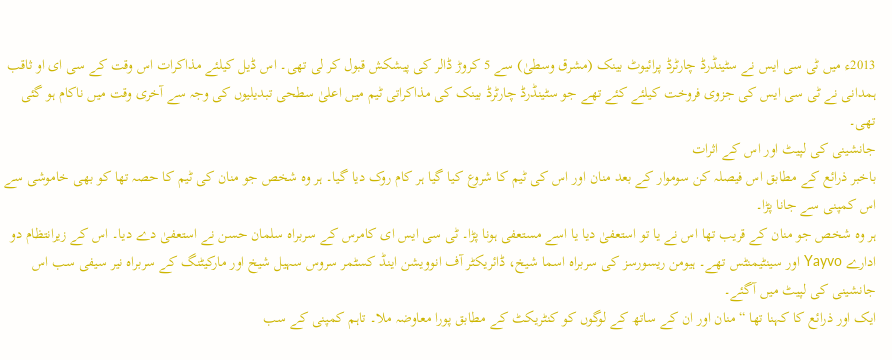2013ء میں ٹی سی ایس نے سٹینڈرڈ چارٹرڈ پرائیوٹ بینک (مشرق وسطیٰ) سے 5 کروڑ ڈالر کی پیشکش قبول کر لی تھی۔ اس ڈیل کیلئے مذاکرات اس وقت کے سی ای او ثاقب ہمدانی نے ٹی سی ایس کی جزوی فروخت کیلئے کئے تھے جو سٹینڈرڈ چارٹرڈ بینک کی مذاکراتی ٹیم میں اعلیٰ‌ سطحی تبدیلیوں کی وجہ سے آخری وقت میں ناکام ہو گئی تھی۔
جانشینی کی لپیٹ اور اس کے اثرات
باخبر ذرائع کے مطابق اس فیصلہ کن سوموار کے بعد منان اور اس کی ٹیم کا شروع کیا گیا ہر کام روک دیا گیا۔ ہر وہ شخص جو منان کی ٹیم کا حصہ تھا کو بھی خاموشی سے اس کمپنی سے جانا پڑا۔
ہر وہ شخص جو منان کے قریب تھا اس نے یا تو استعفیٰ‌ دیا یا اسے مستعفی ہونا پڑا۔ ٹی سی ایس ای کامرس کے سربراہ سلمان حسن نے استعفیٰ دے دیا۔ اس کے زیرانتظام دو ادارے Yayvo اور سینٹیمنٹس تھے۔ ہیومن ریسورسز کی سربراہ اسما شیخ، ڈائریکٹر آف انوویشن اینڈ کسٹمر سروس سہیل شیخ اور مارکیٹنگ کے سربراہ نیر سیفی سب اس جانشینی کی لپیٹ میں آگئے۔
ایک اور ذرائع کا کہنا تھا “منان اور ان کے ساتھ کے لوگوں کو کنٹریکٹ کے مطابق پورا معاوضہ ملا۔ تاہم کمپنی کے سب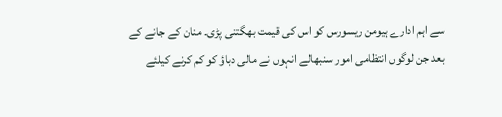سے اہم ادارے ہیومن ریسورس کو اس کی قیمت بھگتنی پڑی۔ منان کے جانے کے بعد جن لوگوں انتظامی امور سنبھالے انہوں نے مالی دباؤ کو کم کرنے کیلئے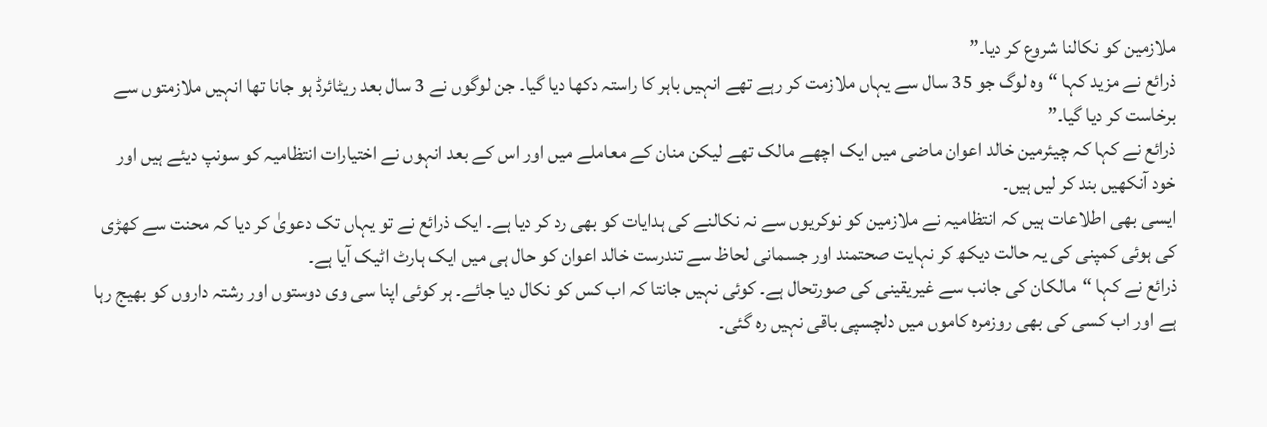ملازمین کو نکالنا شروع کر دیا۔”
ذرائع نے مزید کہا “وہ لوگ جو 35 سال سے یہاں ملازمت کر رہے تھے انہیں باہر کا راستہ دکھا دیا گیا۔ جن لوگوں نے 3 سال بعد ریٹائرڈ ہو جانا تھا انہیں ملازمتوں سے برخاست کر دیا گیا۔”
ذرائع نے کہا کہ چیئرمین خالد اعوان ماضی میں ایک اچھے مالک تھے لیکن منان کے معاملے میں اور اس کے بعد انہوں نے اختیارات انتظامیہ کو سونپ دیئے ہیں اور خود آنکھیں بند کر لیں ہیں۔
ایسی بھی اطلاعات ہیں کہ انتظامیہ نے ملازمین کو نوکریوں سے نہ نکالنے کی ہدایات کو بھی رد کر دیا ہے۔ ایک ذرائع نے تو یہاں تک دعویٰ کر دیا کہ محنت سے کھڑی کی ہوئی کمپنی کی یہ حالت دیکھ کر نہایت صحتمند اور جسمانی لحاظ سے تندرست خالد اعوان کو حال ہی میں ایک ہارٹ اٹیک آیا ہے۔
ذرائع نے کہا “مالکان کی جانب سے غیریقینی کی صورتحال ہے۔ کوئی نہیں جانتا کہ اب کس کو نکال دیا جائے۔ ہر کوئی اپنا سی وی دوستوں‌ اور رشتہ داروں کو بھیج رہا ہے اور اب کسی کی بھی روزمرہ کاموں میں دلچسپی باقی نہیں رہ گئی۔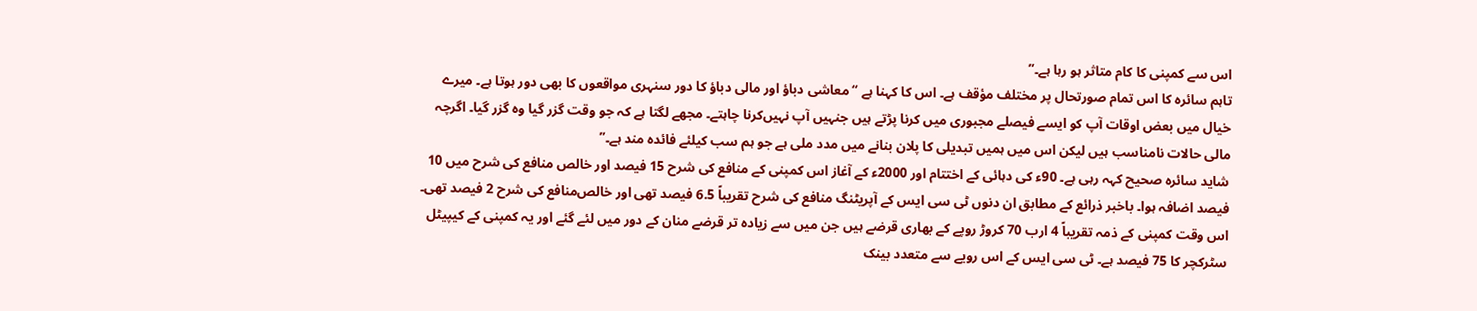اس سے کمپنی کا کام متاثر ہو رہا ہے۔”
تاہم سائرہ کا اس تمام صورتحال پر مختلف مؤقف ہے۔ اس کا کہنا ہے “معاشی دباؤ اور مالی دباؤ کا دور سنہری مواقعوں کا بھی دور ہوتا ہے۔ میرے خیال میں بعض اوقات آپ کو ایسے فیصلے مجبوری میں کرنا پڑتے ہیں جنہیں آپ نہیں‌کرنا چاہتے۔ مجھے لگتا ہے کہ جو وقت گزر گیا وہ گزر گیا۔ اگرچہ مالی حالات نامناسب ہیں لیکن اس میں ہمیں تبدیلی کا پلان بنانے میں مدد ملی ہے جو ہم سب کیلئے فائدہ مند ہے۔”
شاید سائرہ صحیح کہہ رہی ہے۔ 90ء کی دہائی کے اختتام اور 2000ء کے آغاز اس کمپنی کے منافع کی شرح 15 فیصد اور خالص منافع کی شرح میں 10 فیصد اضافہ ہوا۔ باخبر ذرائع کے مطابق ان دنوں ٹی سی ایس کے آپریٹنگ منافع کی شرح تقریباً 6.5 فیصد تھی اور خالص‌منافع کی شرح 2 فیصد تھی۔
اس وقت کمپنی کے ذمہ تقریباً 4 ارب 70 کروڑ روپے کے بھاری قرضے ہیں جن میں سے زیادہ تر قرضے منان کے دور میں لئے گئے اور یہ کمپنی کے کیپیٹل سٹرکچر کا 75 فیصد ہے۔ ٹی سی ایس کے اس رویے سے متعدد بینک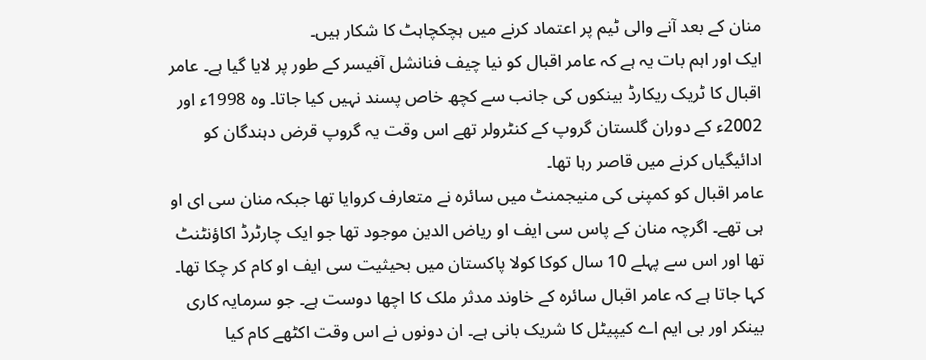منان کے بعد آنے والی ٹیم پر اعتماد کرنے میں ہچکچاہٹ کا شکار ہیں۔
ایک اور اہم بات یہ ہے کہ عامر اقبال کو نیا چیف فنانشل آفیسر کے طور پر لایا گیا ہے۔ عامر اقبال کا ٹریک ریکارڈ بینکوں کی جانب سے کچھ خاص پسند نہیں کیا جاتا۔ وہ 1998ء اور 2002ء کے دوران گلستان گروپ کے کنٹرولر تھے اس وقت یہ گروپ قرض دہندگان کو ادائیگیاں کرنے میں قاصر رہا تھا۔
عامر اقبال کو کمپنی کی منیجمنٹ میں سائرہ نے متعارف کروایا تھا جبکہ منان سی ای او ہی تھے۔ اگرچہ منان کے پاس سی ایف او ریاض الدین موجود تھا جو ایک چارٹرڈ اکاؤنٹنٹ تھا اور اس سے پہلے 10 سال کوکا کولا پاکستان میں بحیثیت سی ایف او کام کر چکا تھا۔ کہا جاتا ہے کہ عامر اقبال سائرہ کے خاوند مدثر ملک کا اچھا دوست ہے۔ جو سرمایہ کاری بینکر اور بی ایم اے کیپیٹل کا شریک بانی ہے۔ ان دونوں نے اس وقت اکٹھے کام کیا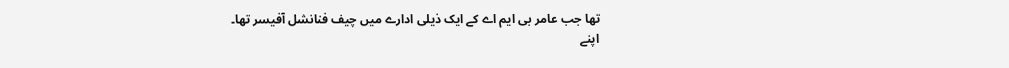تھا جب عامر بی ایم اے کے ایک ذیلی ادارے میں چیف فنانشل آفیسر تھا۔
اپنے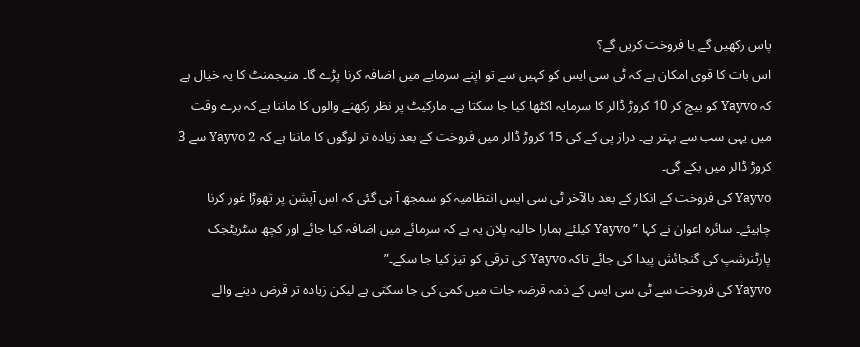پاس رکھیں گے یا فروخت کریں گے؟
اس بات کا قوی امکان ہے کہ ٹی سی ایس کو کہیں سے تو اپنے سرمایے میں اضافہ کرنا پڑے گا۔ منیجمنٹ کا یہ خیال ہے کہ Yayvo کو بیچ کر 10 کروڑ ڈالر کا سرمایہ اکٹھا کیا جا سکتا ہے۔ مارکیٹ پر نظر رکھنے والوں کا ماننا ہے کہ برے وقت میں یہی سب سے بہتر ہے۔ دراز پی کے کی 15 کروڑ ڈالر میں‌ فروخت کے بعد زیادہ تر لوگوں کا ماننا ہے کہ Yayvo 2 سے 3 کروڑ ڈالر میں بکے گی۔
Yayvo کی فروخت کے انکار کے بعد بالآخر ٹی سی ایس انتظامیہ کو سمجھ آ ہی گئی کہ اس آپشن پر تھوڑا غور کرنا چاہیئے۔ سائرہ اعوان نے کہا ” Yayvo کیلئے ہمارا حالیہ پلان یہ ہے کہ سرمائے میں اضافہ کیا جائے اور کچھ سٹریٹجک پارٹنرشپ کی گنجائش پیدا کی جائے تاکہ Yayvo کی ترقی کو تیز کیا جا سکے۔”
Yayvo کی فروخت سے ٹی سی ایس کے ذمہ قرضہ جات میں کمی کی جا سکتی ہے لیکن زیادہ تر قرض دینے والے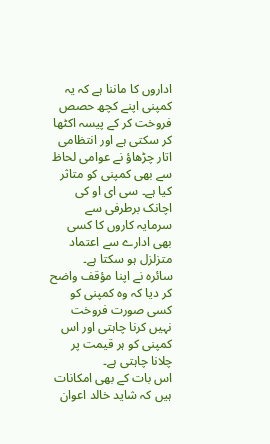اداروں کا ماننا ہے کہ یہ کمپنی اپنے کچھ حصص فروخت کر کے پیسہ اکٹھا کر سکتی ہے اور انتظامی اتار چڑھاؤ نے عوامی لحاظ سے بھی کمپنی کو متاثر کیا ہے۔ سی ای او کی اچانک برطرفی سے سرمایہ کاروں کا کسی بھی ادارے سے اعتماد متزلزل ہو سکتا ہے۔
سائرہ نے اپنا مؤقف واضح کر دیا کہ وہ کمپنی کو کسی صورت فروخت نہیں‌ کرنا چاہتی اور اس کمپنی کو ہر قیمت پر چلانا چاہتی ہے۔
اس بات کے بھی امکانات ہیں کہ شاید خالد اعوان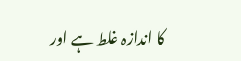کا اندازہ غلط ہے اور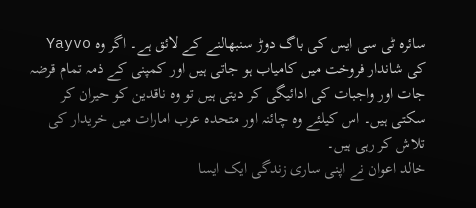سائرہ ٹی سی ایس کی باگ دوڑ سنبھالنے کے لائق ہے۔ اگر وہ Yayvo کی شاندار فروخت میں کامیاب ہو جاتی ہیں اور کمپنی کے ذمہ تمام قرضہ جات اور واجبات کی ادائیگی کر دیتی ہیں تو وہ ناقدین کو حیران کر سکتی ہیں۔ اس کیلئے وہ چائنہ اور متحدہ عرب امارات میں خریدار کی تلاش کر رہی ہیں۔
خالد اعوان نے اپنی ساری زندگی ایک ایسا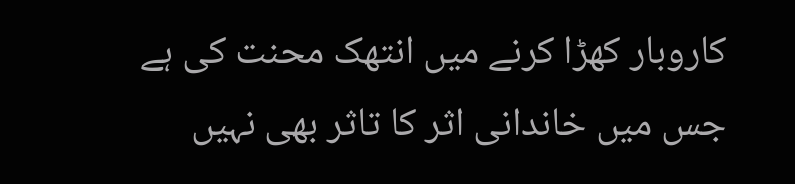کاروبار کھڑا کرنے میں انتھک محنت کی ہے جس میں خاندانی اثر کا تاثر بھی نہیں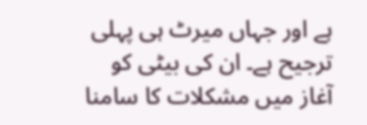ہے اور جہاں میرٹ ہی پہلی ترجیح ہے۔ ان کی بیٹی کو آغاز میں مشکلات کا سامنا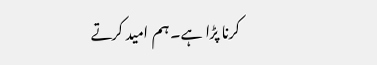کرنا پڑا ہے۔ ہم امید کرتے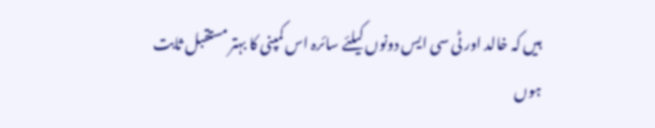ہیں کہ خالد اور ٹی سی ایس دونوں کیلئے سائرہ اس کمپنی کا بہتر مستقبل ثابت ہوں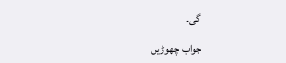گی۔

جواب چھوڑیں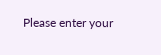Please enter your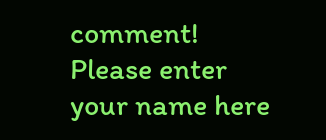comment!
Please enter your name here